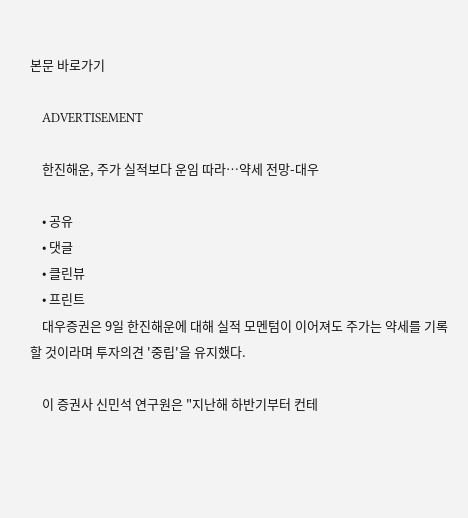본문 바로가기

    ADVERTISEMENT

    한진해운, 주가 실적보다 운임 따라…약세 전망-대우

    • 공유
    • 댓글
    • 클린뷰
    • 프린트
    대우증권은 9일 한진해운에 대해 실적 모멘텀이 이어져도 주가는 약세를 기록할 것이라며 투자의견 '중립'을 유지했다.

    이 증권사 신민석 연구원은 "지난해 하반기부터 컨테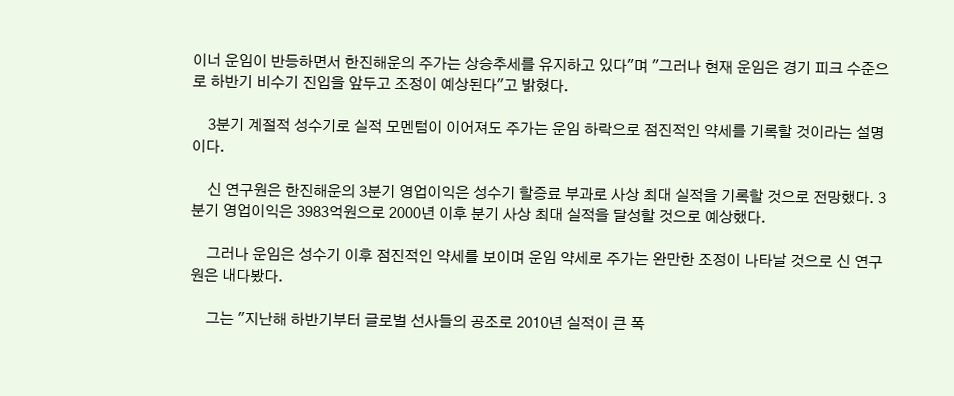이너 운임이 반등하면서 한진해운의 주가는 상승추세를 유지하고 있다"며 "그러나 현재 운임은 경기 피크 수준으로 하반기 비수기 진입을 앞두고 조정이 예상된다"고 밝혔다.

    3분기 계절적 성수기로 실적 모멘텀이 이어져도 주가는 운임 하락으로 점진적인 약세를 기록할 것이라는 설명이다.

    신 연구원은 한진해운의 3분기 영업이익은 성수기 할증료 부과로 사상 최대 실적을 기록할 것으로 전망했다. 3분기 영업이익은 3983억원으로 2000년 이후 분기 사상 최대 실적을 달성할 것으로 예상했다.

    그러나 운임은 성수기 이후 점진적인 약세를 보이며 운임 약세로 주가는 완만한 조정이 나타날 것으로 신 연구원은 내다봤다.

    그는 "지난해 하반기부터 글로벌 선사들의 공조로 2010년 실적이 큰 폭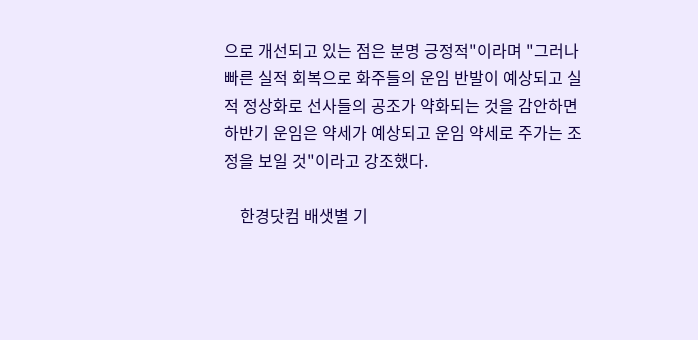으로 개선되고 있는 점은 분명 긍정적"이라며 "그러나 빠른 실적 회복으로 화주들의 운임 반발이 예상되고 실적 정상화로 선사들의 공조가 약화되는 것을 감안하면 하반기 운임은 약세가 예상되고 운임 약세로 주가는 조정을 보일 것"이라고 강조했다.

    한경닷컴 배샛별 기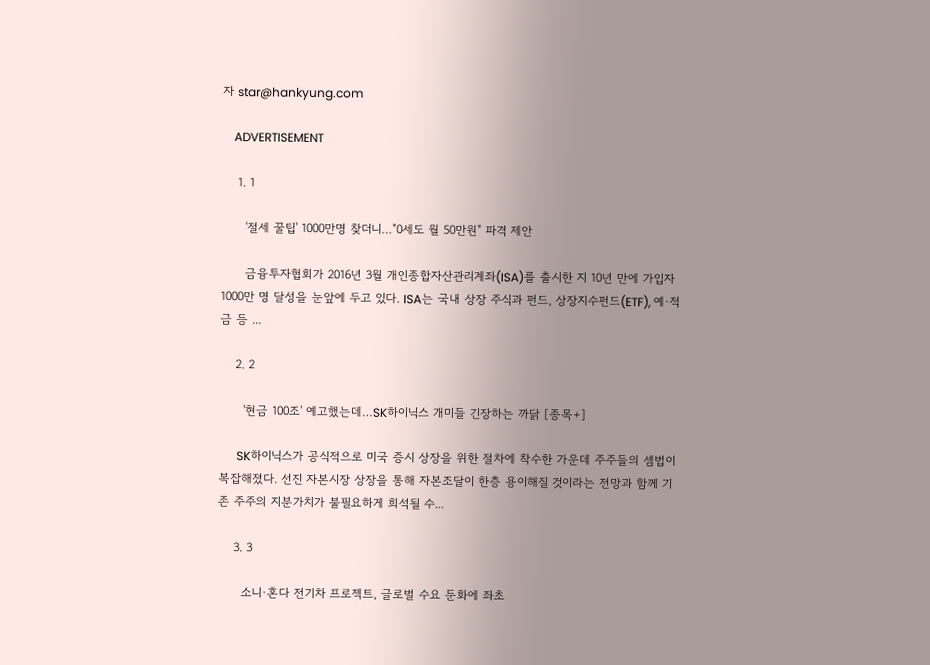자 star@hankyung.com

    ADVERTISEMENT

    1. 1

      '절세 꿀팁' 1000만명 찾더니…"0세도 월 50만원" 파격 제안

      금융투자협회가 2016년 3월 개인종합자산관리계좌(ISA)를 출시한 지 10년 만에 가입자 1000만 명 달성을 눈앞에 두고 있다. ISA는 국내 상장 주식과 펀드, 상장지수펀드(ETF), 예·적금 등 ...

    2. 2

      '현금 100조' 예고했는데…SK하이닉스 개미들 긴장하는 까닭 [종목+]

      SK하이닉스가 공식적으로 미국 증시 상장을 위한 절차에 착수한 가운데 주주들의 셈법이 복잡해졌다. 선진 자본시장 상장을 통해 자본조달이 한층 용이해질 것이라는 전망과 함께 기존 주주의 지분가치가 불필요하게 희석될 수...

    3. 3

      소니·혼다 전기차 프로젝트, 글로벌 수요 둔화에 좌초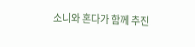소니와 혼다가 함께 추진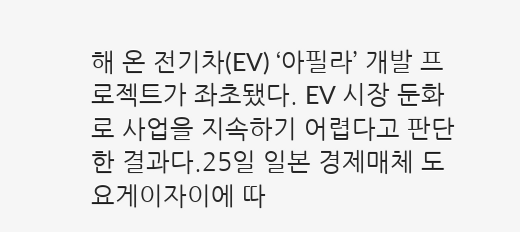해 온 전기차(EV) ‘아필라’ 개발 프로젝트가 좌초됐다. EV 시장 둔화로 사업을 지속하기 어렵다고 판단한 결과다.25일 일본 경제매체 도요게이자이에 따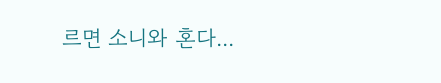르면 소니와 혼다...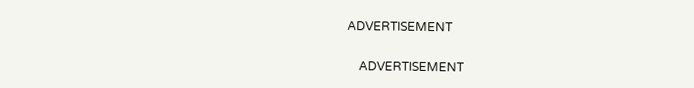ADVERTISEMENT

    ADVERTISEMENT